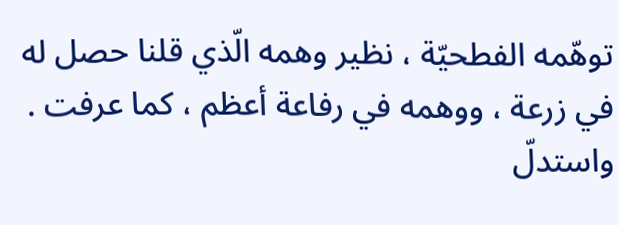توهّمه الفطحيّة ، نظير وهمه الّذي قلنا حصل له في زرعة ، ووهمه في رفاعة أعظم ، كما عرفت .
واستدلّ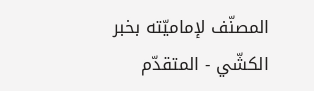المصنّف لإماميّته بخبر الكشّي - المتقدّم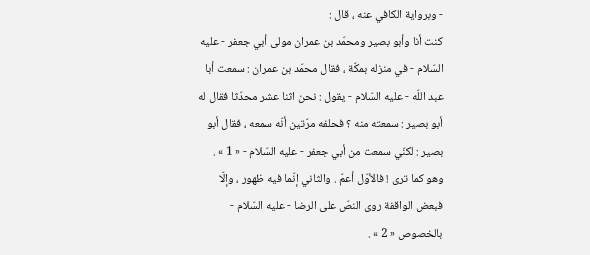- وبرواية الكافي عنه ، قال :
كنت أنا وأبو بصير ومحمّد بن عمران مولى أبي جعفر - عليه السّلام - في منزله بمكّة ، فقال محمّد بن عمران : سمعت أبا عبد اللّه - عليه السّلام - يقول : نحن اثنا عشر محدّثا فقال له أبو بصير : سمعته منه ؟ فحلفه مرّتين أنّه سمعه ، فقال أبو بصير : لكنّي سمعت من أبي جعفر - عليه السّلام - « 1 » .
وهو كما ترى ! فالأوّل أعمّ . والثاني إنّما فيه ظهور ، وإلّا فبعض الواقفة روى النصّ على الرضا - عليه السّلام - بالخصوص « 2 » .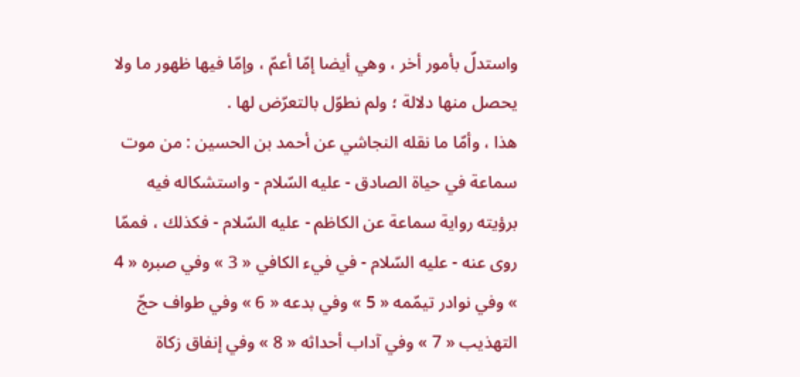واستدلّ بأمور أخر ، وهي أيضا إمّا أعمّ ، وإمّا فيها ظهور ما ولا يحصل منها دلالة ؛ ولم نطوّل بالتعرّض لها .
هذا ، وأمّا ما نقله النجاشي عن أحمد بن الحسين : من موت سماعة في حياة الصادق - عليه السّلام - واستشكاله فيه برؤيته رواية سماعة عن الكاظم - عليه السّلام - فكذلك ، فممّا روى عنه - عليه السّلام - في فيء الكافي « 3 » وفي صبره « 4 » وفي نوادر تيمّمه « 5 » وفي بدعه « 6 » وفي طواف حجّ التهذيب « 7 » وفي آداب أحداثه « 8 » وفي إنفاق زكاة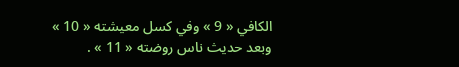الكافي « 9 » وفي كسل معيشته « 10 » وبعد حديث ناس روضته « 11 » .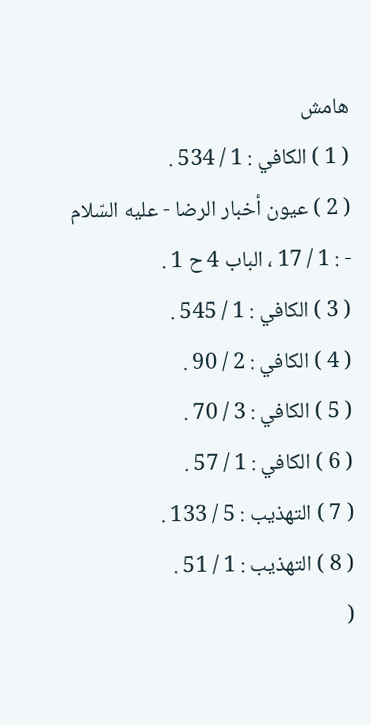هامش
( 1 ) الكافي : 1 / 534 .
( 2 ) عيون أخبار الرضا - عليه السّلام - : 1 / 17 ، الباب 4 ح 1 .
( 3 ) الكافي : 1 / 545 .
( 4 ) الكافي : 2 / 90 .
( 5 ) الكافي : 3 / 70 .
( 6 ) الكافي : 1 / 57 .
( 7 ) التهذيب : 5 / 133 .
( 8 ) التهذيب : 1 / 51 .
(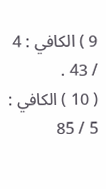9 ) الكافي : 4 / 43 .
( 10 ) الكافي : 5 / 85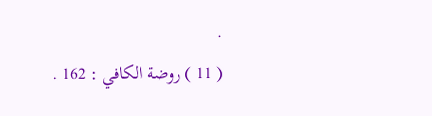.
( 11 ) روضة الكافي : 162 .